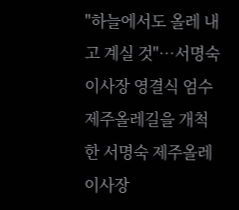"하늘에서도 올레 내고 계실 것"…서명숙 이사장 영결식 엄수
제주올레길을 개척한 서명숙 제주올레 이사장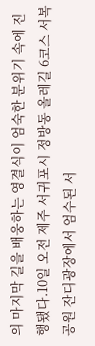의 마지막 길을 배웅하는 영결식이 엄숙한 분위기 속에 진행됐다.10일 오전 제주 서귀포시 정방동 올레길 6코스 서복공원 잔디광장에서 엄수된 서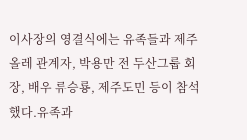이사장의 영결식에는 유족들과 제주올레 관계자, 박용만 전 두산그룹 회장, 배우 류승룡, 제주도민 등이 참석했다.유족과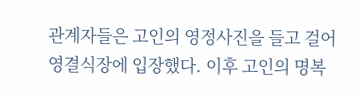관계자들은 고인의 영정사진을 들고 걸어 영결식장에 입장했다. 이후 고인의 명복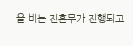을 비는 진혼무가 진행되고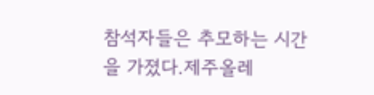참석자들은 추모하는 시간을 가졌다.제주올레